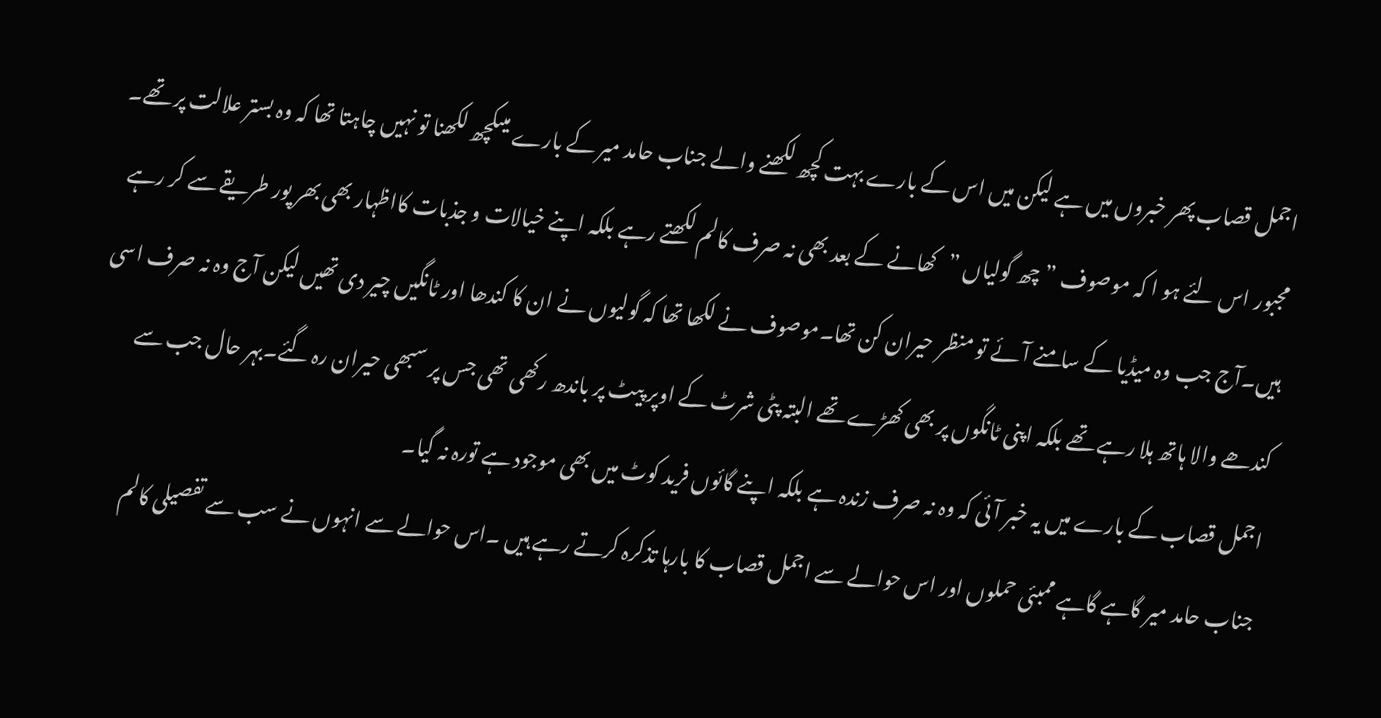اجمل قصاب پھر خبروں میں ہے لیکن میں اس کے بارے بہت کچھ لکھنے والے جناب حامد میر کے بارے میںکچھ لکھنا تو نہیں چاہتا تھا کہ وہ بستر علالت پر تھے۔ مجبور اس لئے ہو ا کہ موصوف ”چھ گولیاں ”کھانے کے بعد بھی نہ صرف کالم لکھتے رہے بلکہ اپنے خیالات و جذبات کااظہار بھی بھر پور طریقے سے کر رہے ہیں۔آج جب وہ میڈیا کے سامنے آئے تو منظر حیران کن تھا۔موصوف نے لکھا تھا کہ گولیوں نے ان کا کندھا اور ٹانگیں چیر دی تھیں لیکن آج وہ نہ صرف اسی کندھے والا ہاتھ ہلا رہے تھے بلکہ اپنی ٹانگوں پر بھی کھڑے تھے البتہ پٹی شرٹ کے اوپر پیٹ پر باندھ رکھی تھی جس پر سبھی حیران رہ گئے۔بہر حال جب سے اجمل قصاب کے بارے میں یہ خبر آئی کہ وہ نہ صرف زندہ ہے بلکہ اپنے گائوں فرید کوٹ میں بھی موجود ہے تورہ نہ گیا۔
جناب حامد میر گاہے گاہے ممبئی حملوں اور اس حوالے سے اجمل قصاب کا بارہا تذکرہ کرتے رہے ہیں ۔اس حوالے سے انہوں نے سب سے تفصیلی کالم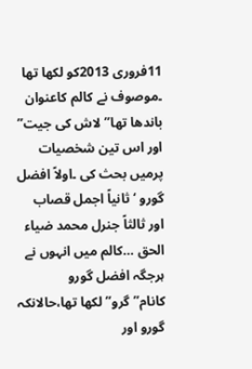11فروری 2013کو لکھا تھا ۔موصوف نے کالم کاعنوان باندھا تھا”لاش کی جیت” اور اس تین شخصیات پرمیں بحث کی ۔اولاً افضل گورو ‘ ثانیاً اجمل قصاب اور ثالثاً جنرل محمد ضیاء الحق …کالم میں انہوں نے ہرجگہ افضل گورو کانام”گرو” لکھا تھا،حالانکہ گورو اور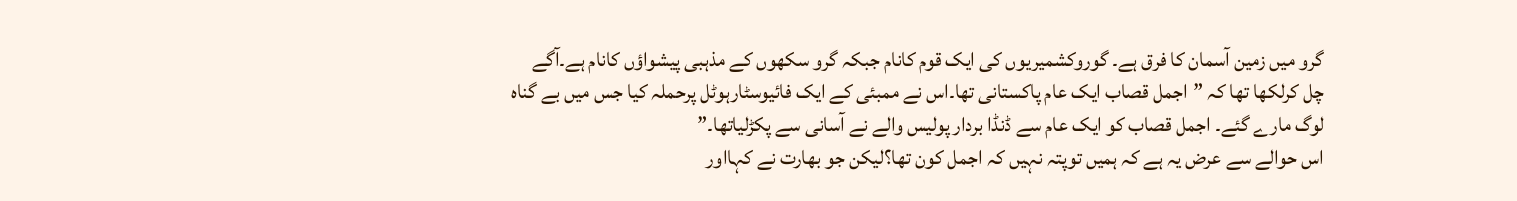گرو میں زمین آسمان کا فرق ہے۔ گوروکشمیریوں کی ایک قوم کانام جبکہ گرو سکھوں کے مذہبی پیشواؤں کانام ہے۔آگے چل کرلکھا تھا کہ ”اجمل قصاب ایک عام پاکستانی تھا۔اس نے ممبئی کے ایک فائیوسٹارہوٹل پرحملہ کیا جس میں بے گناہ لوگ مارے گئے۔ اجمل قصاب کو ایک عام سے ڈنڈا بردار پولیس والے نے آسانی سے پکڑلیاتھا۔”
اس حوالے سے عرض یہ ہے کہ ہمیں توپتہ نہیں کہ اجمل کون تھا؟لیکن جو بھارت نے کہااور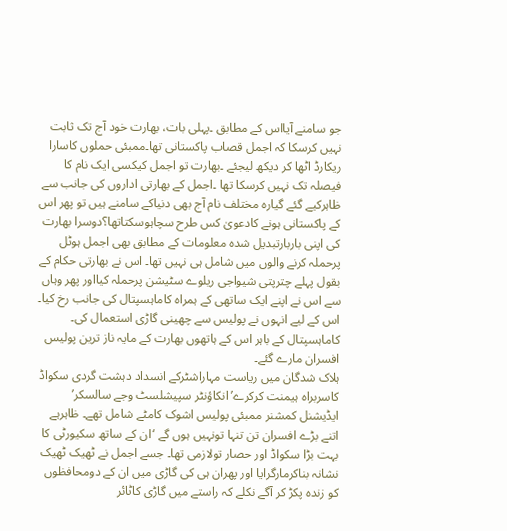جو سامنے آیااس کے مطابق ۔پہلی بات، بھارت خود آج تک ثابت نہیں کرسکا کہ اجمل قصاب پاکستانی تھا۔ممبئی حملوں کاسارا ریکارڈ اٹھا کر دیکھ لیجئے ۔بھارت تو اجمل کیکسی ایک نام کا فیصلہ تک نہیں کرسکا تھا ۔اجمل کے بھارتی اداروں کی جانب سے ظاہرکیے گئے گیارہ مختلف نام آج بھی دنیاکے سامنے ہیں تو پھر اس کے پاکستانی ہونے کادعویٰ کس طرح سچاہوسکتاتھا؟دوسرا بھارت کی اپنی باربارتبدیل شدہ معلومات کے مطابق بھی اجمل ہوٹل پرحملہ کرنے والوں میں شامل ہی نہیں تھا۔ اس نے بھارتی حکام کے بقول پہلے چترپتی شیواجی ریلوے سٹیشن پرحملہ کیااور پھر وہاں سے اس نے اپنے ایک ساتھی کے ہمراہ کاماہسپتال کی جانب رخ کیا۔ اس کے لیے انہوں نے پولیس سے چھینی گاڑی استعمال کی۔ کاماہسپتال کے باہر اس کے ہاتھوں بھارت کے مایہ ناز ترین پولیس افسران مارے گئے۔
ہلاک شدگان میں ریاست مہاراشٹرکے انسداد دہشت گردی سکواڈ کاسربراہ ہیمنت کرکرے’انکاؤنٹر سپیشلسٹ وجے سالسکر’ ایڈیشنل کمشنر ممبئی پولیس اشوک کامٹے شامل تھے۔ ظاہرہے اتنے بڑے افسران تن تنہا تونہیں ہوں گے ‘ان کے ساتھ سکیورٹی کا بہت بڑا سکواڈ اور حصار تولازمی تھا۔ جسے اجمل نے ٹھیک ٹھیک نشانہ بناکرمارگرایا اور پھران ہی کی گاڑی میں ان کے دومحافظوں کو زندہ پکڑ کر آگے نکلے کہ راستے میں گاڑی کاٹائر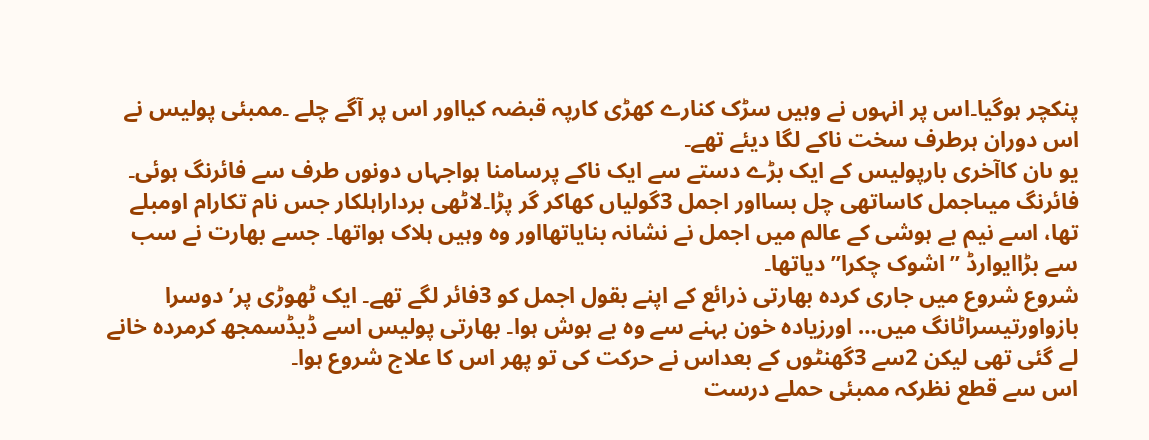پنکچر ہوگیا۔اس پر انہوں نے وہیں سڑک کنارے کھڑی کارپہ قبضہ کیااور اس پر آگے چلے ۔ممبئی پولیس نے اس دوران ہرطرف سخت ناکے لگا دیئے تھے۔
یو ںان کاآخری بارپولیس کے ایک بڑے دستے سے ایک ناکے پرسامنا ہواجہاں دونوں طرف سے فائرنگ ہوئی۔ فائرنگ میںاجمل کاساتھی چل بسااور اجمل 3گولیاں کھاکر گر پڑا۔لاٹھی برداراہلکار جس نام تکارام اومبلے تھا، اسے نیم بے ہوشی کے عالم میں اجمل نے نشانہ بنایاتھااور وہ وہیں ہلاک ہواتھا۔ جسے بھارت نے سب سے بڑاایوارڈ ”اشوک چکرا” دیاتھا۔
شروع شروع میں جاری کردہ بھارتی ذرائع کے اپنے بقول اجمل کو 3فائر لگے تھے۔ ایک ٹھوڑی پر’دوسرا بازواورتیسراٹانگ میں… اورزیادہ خون بہنے سے وہ بے ہوش ہوا۔ بھارتی پولیس اسے ڈیڈسمجھ کرمردہ خانے لے گئی تھی لیکن 2سے 3گھنٹوں کے بعداس نے حرکت کی تو پھر اس کا علاج شروع ہوا۔
اس سے قطع نظرکہ ممبئی حملے درست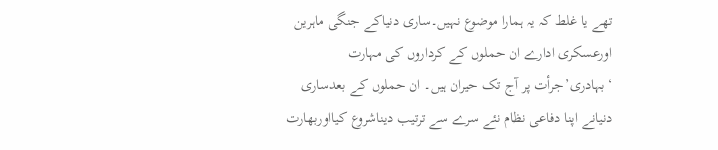تھے یا غلط کہ یہ ہمارا موضوع نہیں۔ساری دنیاکے جنگی ماہرین اورعسکری ادارے ان حملوں کے کرداروں کی مہارت ‘بہادری’جرأت پر آج تک حیران ہیں۔ ان حملوں کے بعدساری دنیانے اپنا دفاعی نظام نئے سرے سے ترتیب دیناشروع کیااوربھارت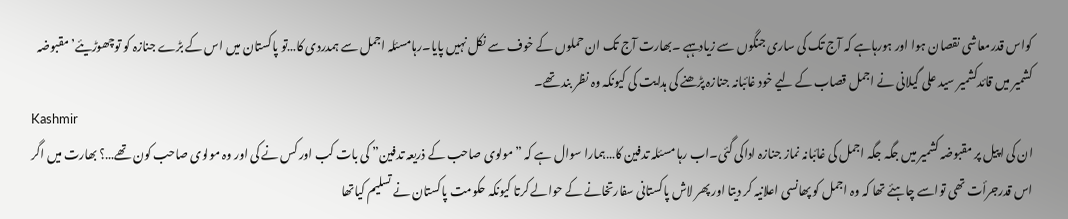کواس قدرمعاشی نقصان ہوا اور ہورہاہے کہ آج تک کی ساری جنگوں سے زیادہہے ۔بھارت آج تک ان حملوں کے خوف سے نکل نہیں پایا۔رہامسئلہ اجمل سے ہمدردی کا…تو پاکستان میں اس کے بڑے جنازہ کو توچھوڑیئے’ مقبوضہ کشمیر میں قائدکشمیر سید علی گیلانی نے اجمل قصاب کے لیے خود غائبانہ جنازہ پڑھنے کی ہدایت کی کیونکہ وہ نظر بند تھے۔
Kashmir
ان کی اپیل پر مقبوضہ کشمیر میں جگہ جگہ اجمل کی غائبانہ نماز جنازہ اداکی گئی۔اب رہا مسئلہ تدفین کا…ہمارا سوال ہے کہ ”مولوی صاحب کے ذریعہ تدفین” کی بات کب اور کس نے کی اور وہ مولوی صاحب کون تھے…؟ بھارت میں اگر اس قدرجرأت تھی تواسے چاہئے تھا کہ وہ اجمل کو پھانسی اعلانیہ کر دیتا اور پھر لاش پاکستانی سفارتخانے کے حوالے کرتا کیونکہ حکومت پاکستان نے تسلیم کیاتھا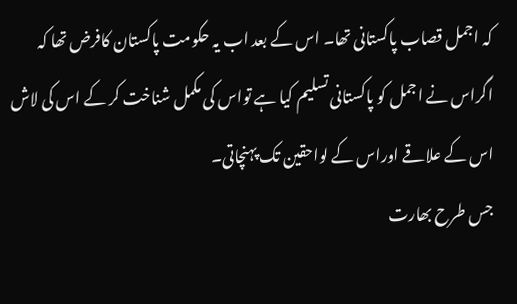کہ اجمل قصاب پاکستانی تھا۔ اس کے بعد اب یہ حکومت پاکستان کافرض تھا کہ اگراس نے اجمل کو پاکستانی تسلیم کیا ہے تواس کی مکمل شناخت کر کے اس کی لاش اس کے علاقے اوراس کے لواحقین تک پہنچاتی۔
جس طرح بھارت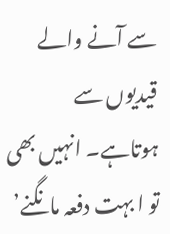سے آنے والے قیدیوں سے ہوتاہے۔ انہیں بھی تو ا بہت دفعہ مانگنے’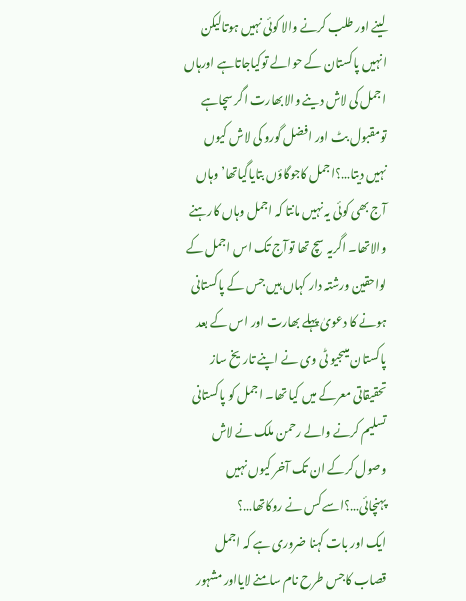لینے اور طلب کرنے والا کوئی نہیں ہوتالیکن انہیں پاکستان کے حوالے توکیاجاتاہے اورہاں اجمل کی لاش دینے والابھارت اگر سچاہے تومقبول بٹ اور افضل گورو کی لاش کیوں نہیں دیتا…؟اجمل کاجوگاؤں بتایاگیاتھا’ وہاں آج بھی کوئی یہ نہیں مانتا کہ اجمل وہاں کارہنے والاتھا۔ اگریہ سچ تھا توآج تک اس اجمل کے لواحقین ورشتہ دار کہاں ہیں جس کے پاکستانی ہونے کا دعویٰ پہلے بھارت اور اس کے بعد پاکستان میںجیو ٹی وی نے اپنے تاریخ ساز تحقیقاتی معرکے میں کیا تھا۔ اجمل کو پاکستانی تسلیم کرنے والے رحمن ملک نے لاش وصول کرکے ان تک آخر کیوں نہیں پہنچائی…؟اسے کس نے روکاتھا…؟
ایک اور بات کہنا ضروری ہے کہ اجمل قصاب کاجس طرح نام سامنے لایااور مشہور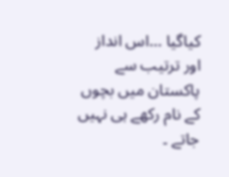کیاگیا …اس انداز اور ترتیب سے پاکستان میں بچوں کے نام رکھے ہی نہیں جاتے ۔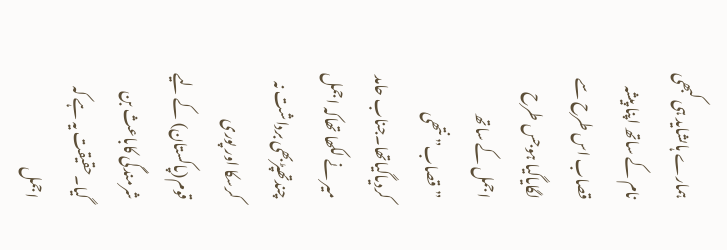ہمارے ہاںشاید ہی کبھی نام کے ساتھ اپنا پیشہ قصاب اس طرح سے لگایاگیا ہوجس طرح اجمل کے ساتھ ”قصاب” نتھی کردیاگیاتھا۔جناب حامد میر نے لکھا تھاکہ اجمل چندتھپڑبھی برداشت نہ کرسکا اور پوری قوم(پاکستان) کے لیے شرمندگی کاباعث بن گیا۔حقیقت یہ ہے کہ اجمل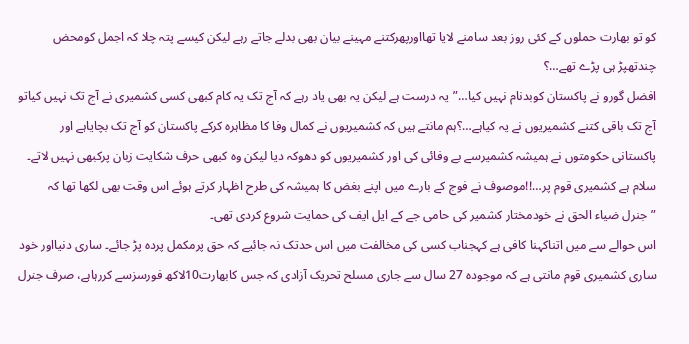کو تو بھارت حملوں کے کئی روز بعد سامنے لایا تھااورپھرکتنے مہینے بیان بھی بدلے جاتے رہے لیکن کیسے پتہ چلا کہ اجمل کومحض چندتھپڑ ہی پڑے تھے…؟
افضل گورو نے پاکستان کوبدنام نہیں کیا…”یہ درست ہے لیکن یہ بھی یاد رہے کہ آج تک یہ کام کبھی کسی کشمیری نے آج تک نہیں کیاتو آج تک باقی کتنے کشمیریوں نے یہ کیاہے…؟ہم مانتے ہیں کہ کشمیریوں نے کمال وفا کا مظاہرہ کرکے پاکستان کو آج تک بچایاہے اور پاکستانی حکومتوں نے ہمیشہ کشمیرسے بے وفائی کی اور کشمیریوں کو دھوکہ دیا لیکن وہ کبھی حرف شکایت زبان پرکبھی نہیں لاتے۔ سلام ہے کشمیری قوم پر…!!موصوف نے فوج کے بارے میں اپنے بغض کا ہمیشہ کی طرح اظہار کرتے ہوئے اس وقت بھی لکھا تھا کہ ”جنرل ضیاء الحق نے خودمختار کشمیر کی حامی جے کے ایل ایف کی حمایت شروع کردی تھی۔
اس حوالے سے میں اتناکہنا کافی ہے کہجناب کسی کی مخالفت میں اس حدتک نہ جائیے کہ حق پرمکمل پردہ پڑ جائے۔ ساری دنیااور خود ساری کشمیری قوم مانتی ہے کہ موجودہ 27 سال سے جاری مسلح تحریک آزادی کہ جس کابھارت10لاکھ فورسزسے کررہاہے، صرف جنرل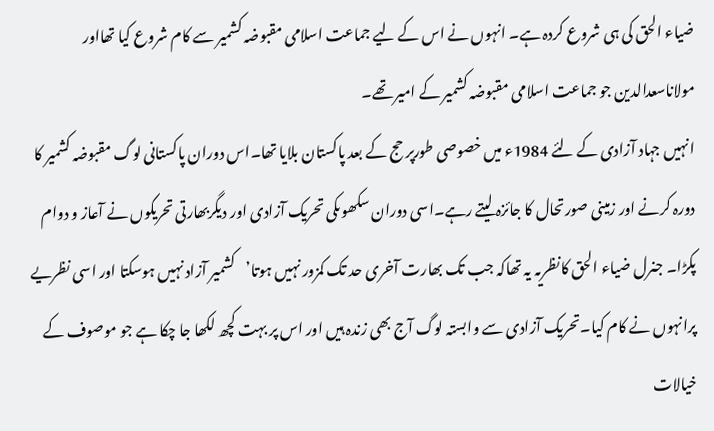ضیاء الحق کی ہی شروع کردہ ہے۔ انہوں نے اس کے لیے جماعت اسلامی مقبوضہ کشمیر سے کام شروع کیا تھااور مولاناسعدالدین جو جماعت اسلامی مقبوضہ کشمیر کے امیر تھے۔
انہیں جہاد آزادی کے لئے 1984ء میں خصوصی طورپر حج کے بعد پاکستان بلایا تھا۔اس دوران پاکستانی لوگ مقبوضہ کشمیر کا دورہ کرنے اور زمینی صورتحال کا جائزہ لیتے رہے۔اسی دوران سکھوںکی تحریک آزادی اور دیگربھارتی تحریکوں نے آعاز و دوام پکڑا۔ جنرل ضیاء الحق کانظریہ یہ تھاکہ جب تک بھارت آخری حد تک کمزور نہیں ہوتا’کشمیر آزاد نہیں ہوسکتا اور اسی نظریے پرانہوں نے کام کیا۔تحریک آزادی سے وابستہ لوگ آج بھی زندہ ہیں اور اس پر بہت کچھ لکھا جا چکا ہے جو موصوف کے خیالات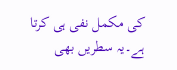کی مکمل نفی ہی کرتا ہے۔یہ سطریں بھی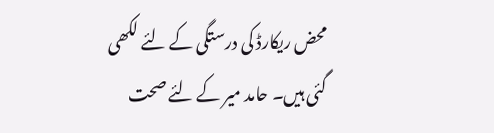محض ریکارڈ کی درستگی کے لئے لکھی گئی ہیں۔ حامد میر کے لئے صحت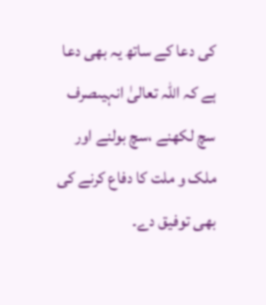کی دعا کے ساتھ یہ بھی دعا ہے کہ اللہ تعالیٰ انہیںصرف سچ لکھنے ،سچ بولنے اور ملک و ملت کا دفاع کرنے کی بھی توفیق دے۔